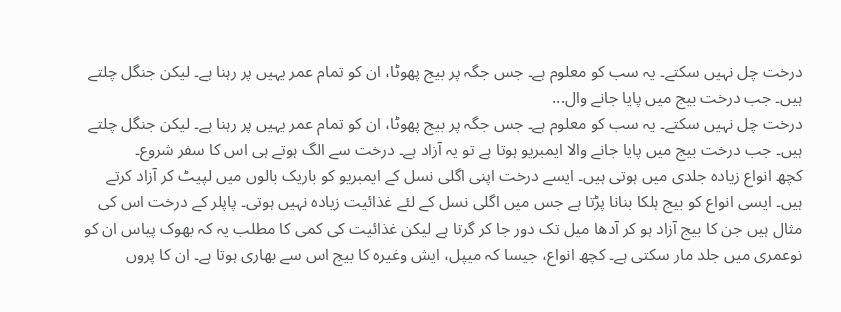درخت چل نہیں سکتے۔ یہ سب کو معلوم ہے۔ جس جگہ پر بیج پھوٹا، ان کو تمام عمر یہیں پر رہنا ہے۔ لیکن جنگل چلتے ہیں۔ جب درخت بیج میں پایا جانے وال...
درخت چل نہیں سکتے۔ یہ سب کو معلوم ہے۔ جس جگہ پر بیج پھوٹا، ان کو تمام عمر یہیں پر رہنا ہے۔ لیکن جنگل چلتے ہیں۔ جب درخت بیج میں پایا جانے والا ایمبریو ہوتا ہے تو یہ آزاد ہے۔ درخت سے الگ ہوتے ہی اس کا سفر شروع۔
کچھ انواع زیادہ جلدی میں ہوتی ہیں۔ ایسے درخت اپنی اگلی نسل کے ایمبریو کو باریک بالوں میں لپیٹ کر آزاد کرتے ہیں۔ ایسی انواع کو بیج ہلکا بنانا پڑتا ہے جس میں اگلی نسل کے لئے غذائیت زیادہ نہیں ہوتی۔ پاپلر کے درخت اس کی مثال ہیں جن کا بیج آزاد ہو کر آدھا میل تک دور جا کر گرتا ہے لیکن غذائیت کی کمی کا مطلب یہ کہ بھوک پیاس ان کو نوعمری میں جلد مار سکتی ہے۔ کچھ انواع، جیسا کہ میپل، ایش وغیرہ کا بیج اس سے بھاری ہوتا ہے۔ ان کا پروں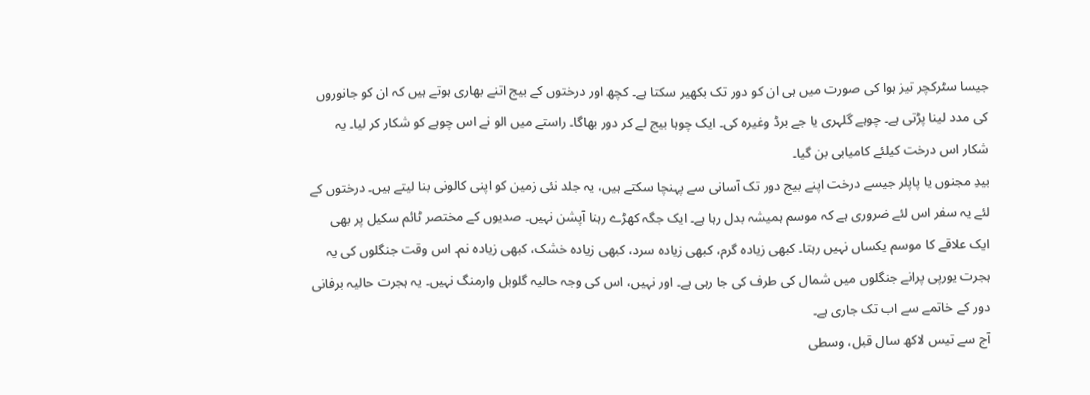جیسا سٹرکچر تیز ہوا کی صورت میں ہی ان کو دور تک بکھیر سکتا ہے۔ کچھ اور درختوں کے بیج اتنے بھاری ہوتے ہیں کہ ان کو جانوروں کی مدد لینا پڑتی ہے۔ چوہے گلہری یا جے برڈ وغیرہ کی۔ ایک چوہا بیج لے کر دور بھاگا۔ راستے میں الو نے اس چوہے کو شکار کر لیا۔ یہ شکار اس درخت کیلئے کامیابی بن گیا۔
بیدِ مجنوں یا پاپلر جیسے درخت اپنے بیج دور تک آسانی سے پہنچا سکتے ہیں، یہ جلد نئی زمین کو اپنی کالونی بنا لیتے ہیں۔ درختوں کے لئے یہ سفر اس لئے ضروری ہے کہ موسم ہمیشہ بدل رہا ہے۔ ایک جگہ کھڑے رہنا آپشن نہیں۔ صدیوں کے مختصر ٹائم سکیل پر بھی ایک علاقے کا موسم یکساں نہیں رہتا۔ کبھی زیادہ گرم، کبھی زیادہ سرد، کبھی زیادہ خشک، کبھی زیادہ نم۔ اس وقت جنگلوں کی یہ ہجرت یورپی پرانے جنگلوں میں شمال کی طرف کی جا رہی ہے۔ اور نہیں، اس کی وجہ حالیہ گلوبل وارمنگ نہیں۔ یہ ہجرت حالیہ برفانی دور کے خاتمے سے اب تک جاری ہے۔
آج سے تیس لاکھ سال قبل، وسطی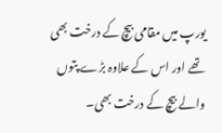یورپ میں مقامی بیچ کے درخت بھی تھے اور اس کے علاوہ بڑے پتوں والے بیچ کے درخت بھی۔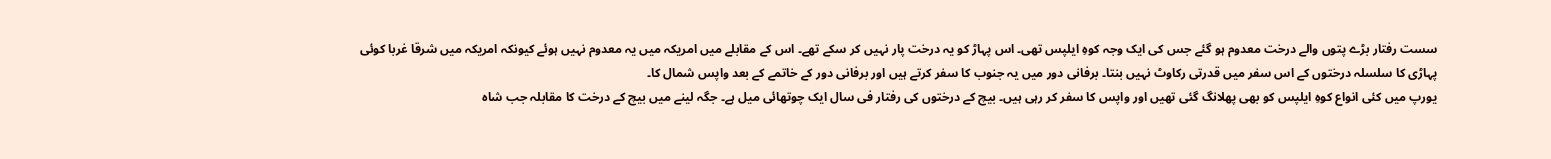سست رفتار بڑے پتوں والے درخت معدوم ہو گئے جس کی ایک وجہ کوہِ ایلپس تھی۔ اس پہاڑ کو یہ درخت پار نہیں کر سکے تھے۔ اس کے مقابلے میں امریکہ میں یہ معدوم نہیں ہوئے کیونکہ امریکہ میں شرقا غربا کوئی پہاڑی کا سلسلہ درختوں کے اس سفر میں قدرتی رکاوٹ نہیں بنتا۔ برفانی دور میں یہ جنوب کا سفر کرتے ہیں اور برفانی دور کے خاتمے کے بعد واپس شمال کا۔
یورپ میں کئی انواع کوہِ ایلپس کو بھی پھلانگ گئی تھیں اور واپس کا سفر کر رہی ہیں۔ بیچ کے درختوں کی رفتار فی سال ایک چوتھائی میل ہے۔ جگہ لینے میں بیچ کے درخت کا مقابلہ جب شاہ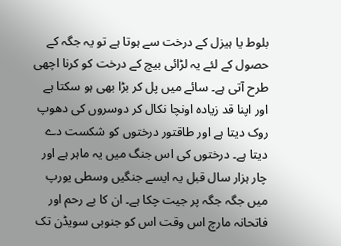بلوط یا ہیزل کے درخت سے ہوتا ہے تو یہ جگہ کے حصول کے لئے یہ لڑائی بیچ کے درخت کو کرنا اچھی طرح آتی ہے۔ سائے میں پل کر بڑا بھی ہو سکتا ہے اور اپنا قد زیادہ اونچا نکال کر دوسروں کی دھوپ روک دیتا ہے اور طاقتور درختوں کو شکست دے دیتا ہے۔ درختوں کی اس جنگ میں یہ ماہر ہے اور چار ہزار سال قبل یہ ایسے جنگیں وسطی یورپ میں جگہ جگہ پر جیت چکا ہے۔ ان کا بے رحم اور فاتحانہ مارچ اس وقت اس کو جنوبی سویڈن تک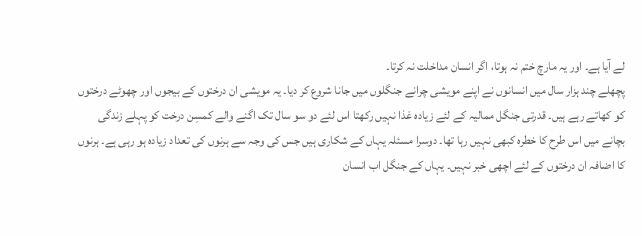لے آیا ہے۔ اور یہ مارچ ختم نہ ہوتا، اگر انسان مداخلت نہ کرتا۔
پچھلے چند ہزار سال میں انسانوں نے اپنے مویشی چرانے جنگلوں میں جانا شروع کر دیا۔ یہ مویشی ان درختوں کے بیجوں اور چھوٹے درختوں کو کھاتے رہے ہیں۔ قدرتی جنگل ممالیہ کے لئے زیادہ غذا نہیں رکھتا اس لئے دو سو سال تک اگنے والے کمسِن درخت کو پہلے زندگی بچانے میں اس طرح کا خطرہ کبھی نہیں رہا تھا۔ دوسرا مسئلہ یہاں کے شکاری ہیں جس کی وجہ سے ہرنوں کی تعداد زیادہ ہو رہی ہے۔ ہرنوں کا اضافہ ان درختوں کے لئے اچھی خبر نہیں۔ یہاں کے جنگل اب انسان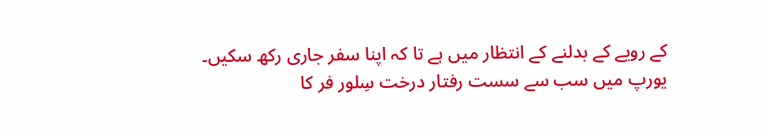کے رویے کے بدلنے کے انتظار میں ہے تا کہ اپنا سفر جاری رکھ سکیں۔
یورپ میں سب سے سست رفتار درخت سِلور فر کا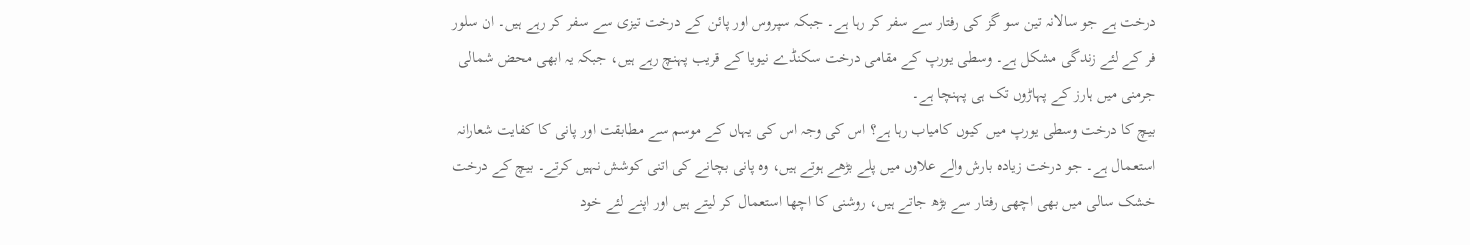درخت ہے جو سالانہ تین سو گز کی رفتار سے سفر کر رہا ہے۔ جبکہ سپروس اور پائن کے درخت تیزی سے سفر کر رہے ہیں۔ ان سلور فر کے لئے زندگی مشکل ہے۔ وسطی یورپ کے مقامی درخت سکنڈے نیویا کے قریب پہنچ رہے ہیں، جبکہ یہ ابھی محض شمالی جرمنی میں ہارز کے پہاڑوں تک ہی پہنچا ہے۔
بیچ کا درخت وسطی یورپ میں کیوں کامیاب رہا ہے؟ اس کی وجہ اس کی یہاں کے موسم سے مطابقت اور پانی کا کفایت شعارانہ استعمال ہے۔ جو درخت زیادہ بارش والے علاوں میں پلے بڑھے ہوتے ہیں، وہ پانی بچانے کی اتنی کوشش نہیں کرتے۔ بیچ کے درخت خشک سالی میں بھی اچھی رفتار سے بڑھ جاتے ہیں، روشنی کا اچھا استعمال کر لیتے ہیں اور اپنے لئے خود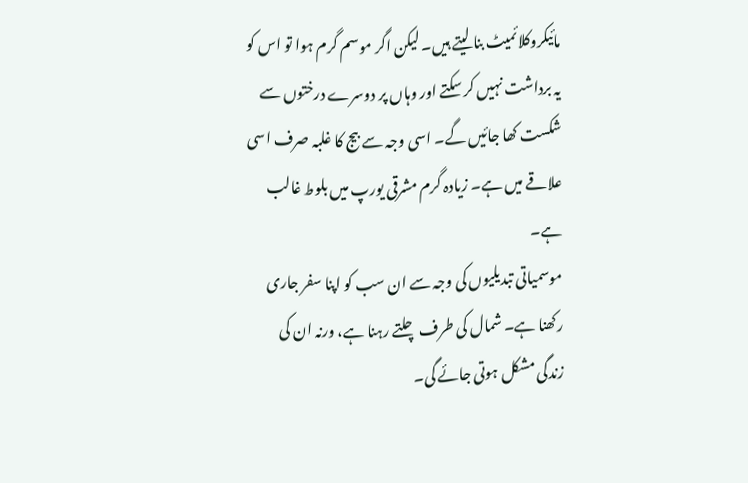مائیکروکلائمیٹ بنا لیتے ہیں۔ لیکن اگر موسم گرم ہوا تو اس کو یہ برداشت نہیں کر سکتے اور وہاں پر دوسرے درختوں سے شکست کھا جائیں گے۔ اسی وجہ سے بیج کا غلبہ صرف اسی علاقے میں ہے۔ زیادہ گرم مشرقی یورپ میں بلوط غالب ہے۔
موسمیاتی تبدیلیوں کی وجہ سے ان سب کو اپنا سفر جاری رکھنا ہے۔ شمال کی طرف چلتے رہنا ہے، ورنہ ان کی زندگی مشکل ہوتی جائے گی۔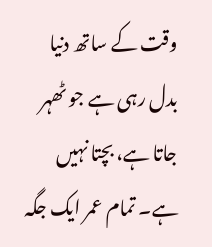وقت کے ساتھ دنیا بدل رہی ہے جو ٹھہر جاتا ہے، بچتا نہیں ہے۔ تمام عمر ایک جگہ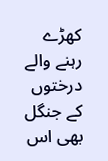کھڑے رہنے والے درختوں کے جنگل بھی اس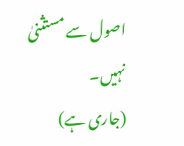اصول سے مستثنیٰ نہیں۔
(جاری ہے)